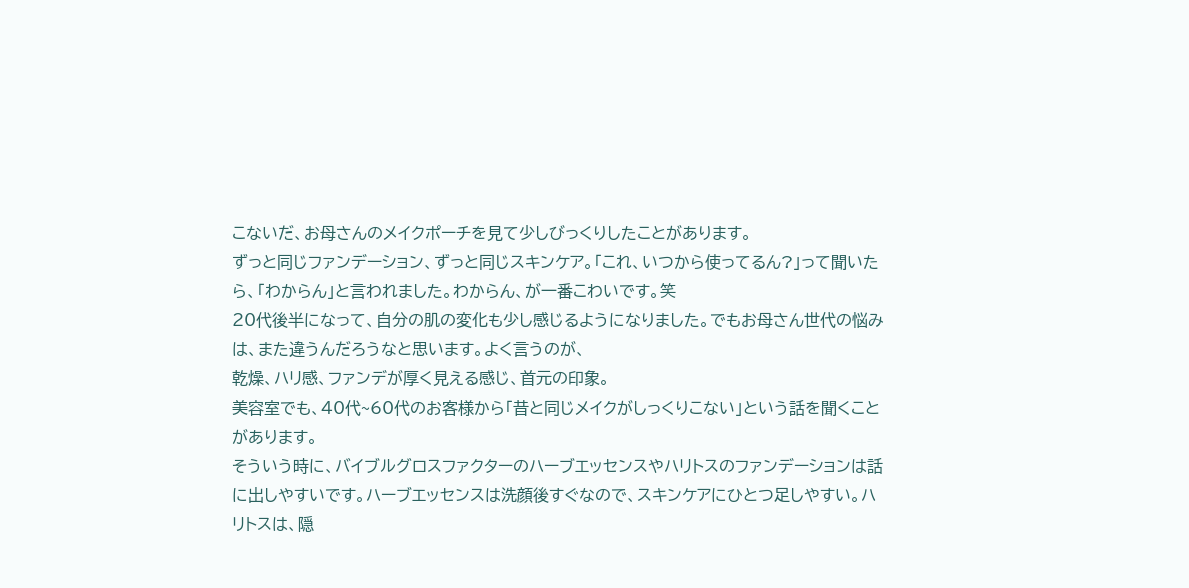こないだ、お母さんのメイクポーチを見て少しびっくりしたことがあります。
ずっと同じファンデーション、ずっと同じスキンケア。「これ、いつから使ってるん?」って聞いたら、「わからん」と言われました。わからん、が一番こわいです。笑
20代後半になって、自分の肌の変化も少し感じるようになりました。でもお母さん世代の悩みは、また違うんだろうなと思います。よく言うのが、
乾燥、ハリ感、ファンデが厚く見える感じ、首元の印象。
美容室でも、40代~60代のお客様から「昔と同じメイクがしっくりこない」という話を聞くことがあります。
そういう時に、バイブルグロスファクターのハーブエッセンスやハリトスのファンデーションは話に出しやすいです。ハーブエッセンスは洗顔後すぐなので、スキンケアにひとつ足しやすい。ハリトスは、隠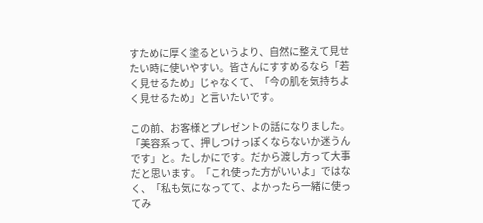すために厚く塗るというより、自然に整えて見せたい時に使いやすい。皆さんにすすめるなら「若く見せるため」じゃなくて、「今の肌を気持ちよく見せるため」と言いたいです。

この前、お客様とプレゼントの話になりました。「美容系って、押しつけっぽくならないか迷うんです」と。たしかにです。だから渡し方って大事だと思います。「これ使った方がいいよ」ではなく、「私も気になってて、よかったら一緒に使ってみ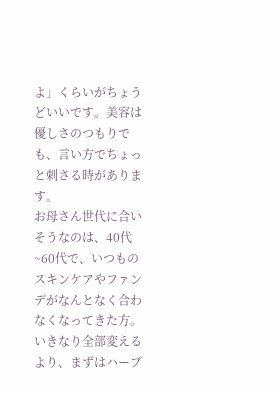よ」くらいがちょうどいいです。美容は優しさのつもりでも、言い方でちょっと刺さる時があります。
お母さん世代に合いそうなのは、40代~60代で、いつものスキンケアやファンデがなんとなく合わなくなってきた方。いきなり全部変えるより、まずはハーブ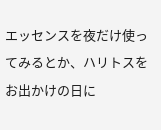エッセンスを夜だけ使ってみるとか、ハリトスをお出かけの日に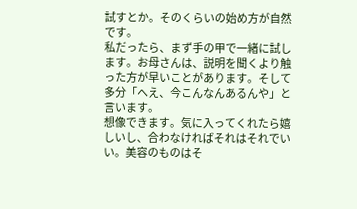試すとか。そのくらいの始め方が自然です。
私だったら、まず手の甲で一緒に試します。お母さんは、説明を聞くより触った方が早いことがあります。そして多分「へえ、今こんなんあるんや」と言います。
想像できます。気に入ってくれたら嬉しいし、合わなければそれはそれでいい。美容のものはそ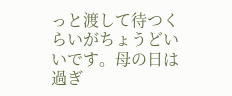っと渡して待つくらいがちょうどいいです。母の日は過ぎ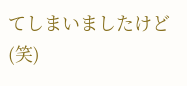てしまいましたけど(笑)